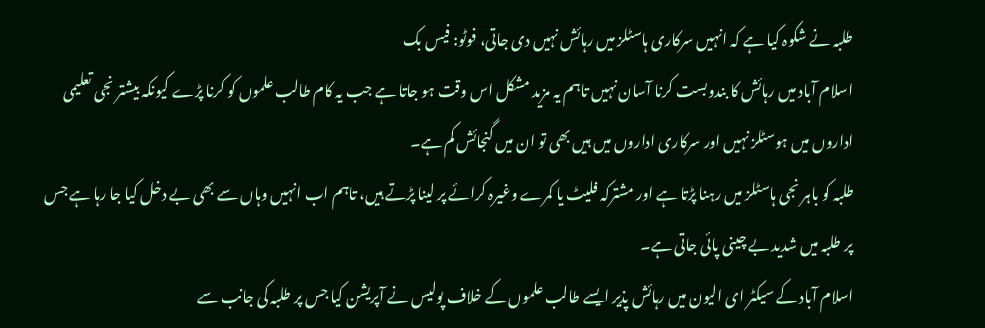طلبہ نے شکوہ کیا ہے کہ انہیں سرکاری ہاسٹلز میں رہائش نہیں دی جاتی، فوٹو: فیس بک
اسلام آباد میں رہائش کا بندوبست کرنا آسان نہیں تاہم یہ مزید مشکل اس وقت ہو جاتا ہے جب یہ کام طالب علموں کو کرنا پڑے کیونکہ بیشتر نجی تعلیمی اداروں میں ہوسٹلز نہیں اور سرکاری اداروں میں ہیں بھی تو ان میں گنجائش کم ہے۔
طلبہ کو باہر نجی ہاسٹلز میں رہنا پڑتا ہے اور مشترکہ فلیٹ یا کمرے وغیرہ کرائے پر لینا پڑتے ہیں، تاہم اب انہیں وہاں سے بھی بے دخل کیا جا رہا ہے جس پر طلبہ میں شدید بے چینی پائی جاتی ہے۔
اسلام آباد کے سیکٹر ای الیون میں رہائش پذیر ایسے طالب علموں کے خلاف پولیس نے آپریشن کیا جس پر طلبہ کی جانب سے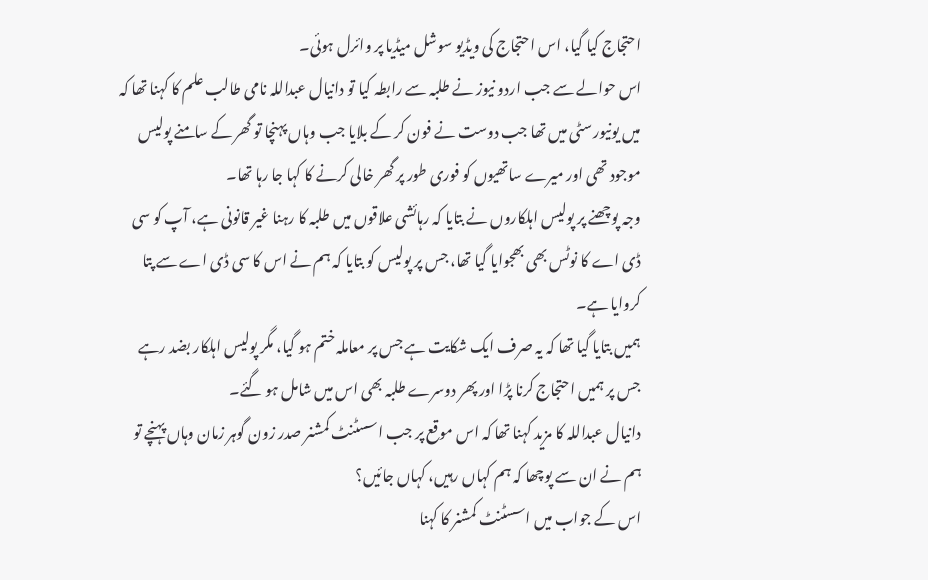احتجاج کیا گیا، اس احتجاج کی ویڈیو سوشل میڈیا پر وائرل ہوئی۔
اس حوالے سے جب اردو نیوز نے طلبہ سے رابطہ کیا تو دانیال عبداللہ نامی طالب علم کا کہنا تھا کہ میں یونیورسٹی میں تھا جب دوست نے فون کر کے بلایا جب وہاں پہنچا تو گھر کے سامنے پولیس موجود تھی اور میرے ساتھیوں کو فوری طور پر گھر خالی کرنے کا کہا جا رہا تھا۔
وجہ پوچھنے پر پولیس اہلکاروں نے بتایا کہ رہائشی علاقوں میں طلبہ کا رہنا غیر قانونی ہے، آپ کو سی ڈی اے کا نوٹس بھی بھجوایا گیا تھا، جس پر پولیس کو بتایا کہ ہم نے اس کا سی ڈی اے سے پتا کروایا ہے۔
ہمیں بتایا گیا تھا کہ یہ صرف ایک شکایت ہے جس پر معاملہ ختم ہو گیا، مگر پولیس اہلکار بضد رہے جس پر ہمیں احتجاج کرنا پڑا اور پھر دوسرے طلبہ بھی اس میں شامل ہو گئے۔
دانیال عبداللہ کا مزید کہنا تھا کہ اس موقع پر جب اسسٹنٹ کمشنر صدر زون گوہر زمان وہاں پہنچے تو ہم نے ان سے پوچھا کہ ہم کہاں رہیں، کہاں جائیں؟
اس کے جواب میں اسسٹنٹ کمشنر کا کہنا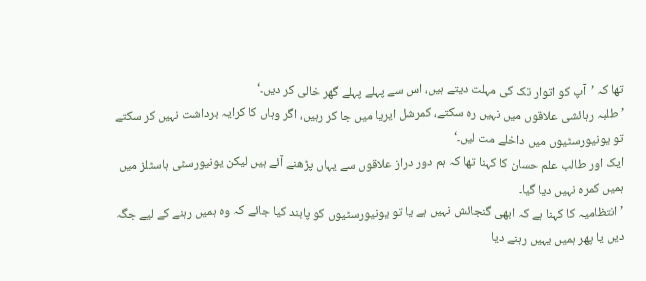تھا کہ ’آپ کو اتوار تک کی مہلت دیتے ہیں، اس سے پہلے پہلے گھر خالی کر دیں۔‘
’طلبہ رہائشی علاقوں میں نہیں رہ سکتے، کمرشل ایریا میں جا کر رہیں، اگر وہاں کا کرایہ برداشت نہیں کر سکتے تو یونیورسٹیوں میں داخلے مت لیں۔‘
ایک اور طالب علم حسان کا کہنا تھا کہ ہم دور دراز علاقوں سے یہاں پڑھنے آئے ہیں لیکن یونیورسٹی ہاسٹلز میں ہمیں کمرہ نہیں دیا گیا۔
’انتظامیہ کا کہنا ہے کہ ابھی گنجائش نہیں ہے یا تو یونیورسٹیوں کو پابند کیا جائے کہ وہ ہمیں رہنے کے لیے جگہ دیں یا پھر ہمیں یہیں رہنے دیا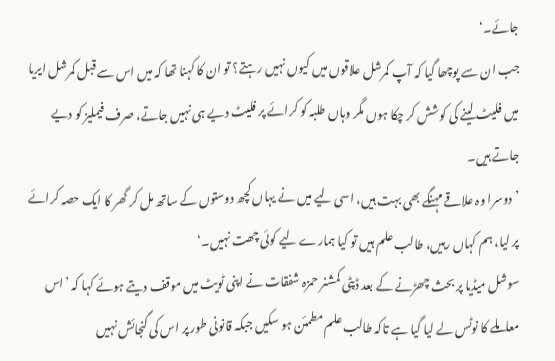جائے۔‘
جب ان سے پوچھا گیا کہ آپ کمرشل علاقوں میں کیوں نہیں رہتے؟ تو ان کا کہنا تھا کہ میں اس سے قبل کمرشل ایریا میں فلیٹ لینے کی کوشش کر چکا ہوں مگر وہاں طلبہ کو کرائے پر فلیٹ دیے ہی نہیں جاتے، صرف فیملیز کو دیے جاتے ہیں۔
’دوسرا وہ علاقے مہنگے بھی بہت ہیں، اسی لیے میں نے یہاں کچھ دوستوں کے ساتھ مل کر گھر کا ایک حصہ کرائے پر لیا، ہم کہاں رہیں، طالب علم ہیں تو کیا ہمارے لیے کوئی چھت نہیں۔‘
سوشل میڈیا پر بحث چھڑنے کے بعد ڈپٹی کمشنر حمزہ شفقات نے اپنی ٹویٹ میں موقف دیتے ہوئے کہا کہ ’اس معاملے کا نوٹس لے لیا گیا ہے تاکہ طالب علم مطمئن ہو سکیں جبکہ قانونی طور پر اس کی گنجائش نہیں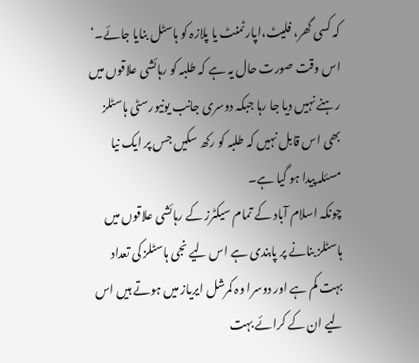کہ کسی گھر، فلیٹ،اپارٹمنٹ یا پلازہ کو ہاسٹل بنایا جائے۔‘
اس وقت صورت حال یہ ہے کہ طلبہ کو رہائشی علاقوں میں رہنے نہیں دیا جا رہا جبکہ دوسری جانب یونیورسٹی ہاسٹلز بھی اس قابل نہیں کہ طلبہ کو رکھ سکیں جس پر ایک نیا مسئلہ پیدا ہو گیا ہے۔
چونکہ اسلام آباد کے تمام سیکٹرز کے رہائشی علاقوں میں ہاسٹلز بنانے پر پابندی ہے اس لیے نجی ہاسٹلز کی تعداد بہت کم ہے اور دوسرا وہ کمرشل ایریاز میں ہوتے ہیں اس لیے ان کے کرائے بہت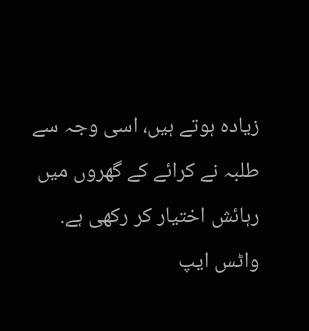زیادہ ہوتے ہیں، اسی وجہ سے طلبہ نے کرائے کے گھروں میں رہائش اختیار کر رکھی ہے.
واٹس ایپ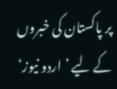پر پاکستان کی خبروں کے لیے ’اردو نیوز‘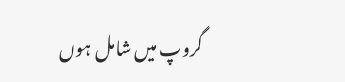گروپ میں شامل ہوں